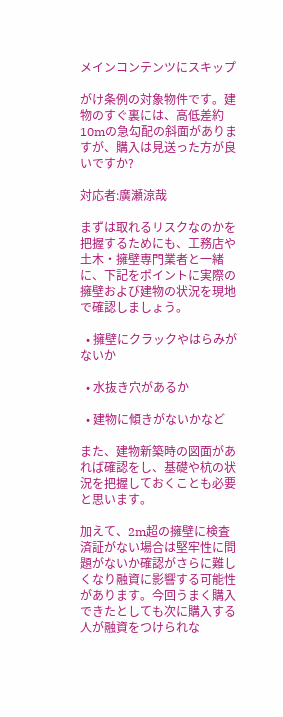メインコンテンツにスキップ

がけ条例の対象物件です。建物のすぐ裏には、高低差約10mの急勾配の斜面がありますが、購入は見送った方が良いですか?

対応者:廣瀬涼哉

まずは取れるリスクなのかを把握するためにも、工務店や土木・擁壁専門業者と一緒に、下記をポイントに実際の擁壁および建物の状況を現地で確認しましょう。

  • 擁壁にクラックやはらみがないか

  • 水抜き穴があるか

  • 建物に傾きがないかなど

また、建物新築時の図面があれば確認をし、基礎や杭の状況を把握しておくことも必要と思います。

加えて、2m超の擁壁に検査済証がない場合は堅牢性に問題がないか確認がさらに難しくなり融資に影響する可能性があります。今回うまく購入できたとしても次に購入する人が融資をつけられな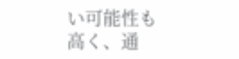い可能性も高く、通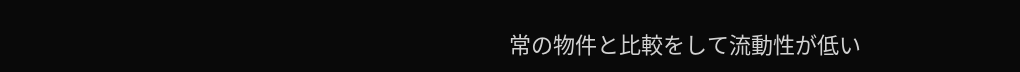常の物件と比較をして流動性が低い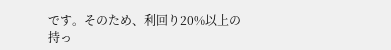です。そのため、利回り20%以上の持っ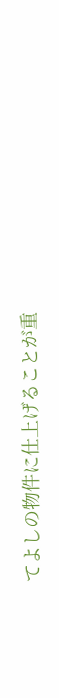てよしの物件に仕上げることが重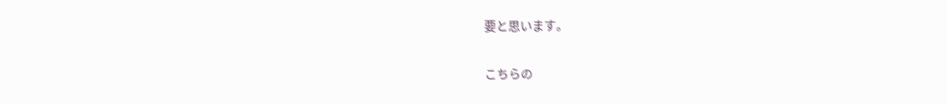要と思います。


こちらの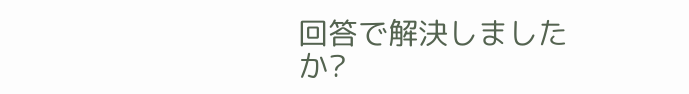回答で解決しましたか?